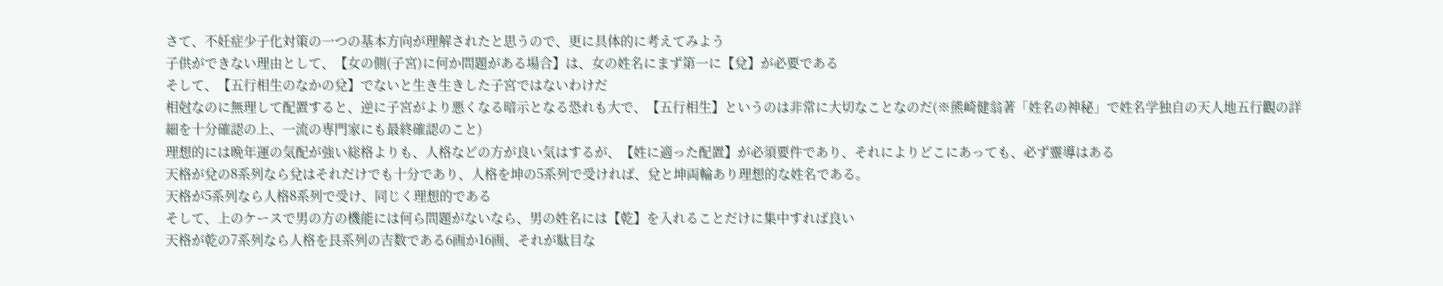さて、不妊症少子化対策の一つの基本方向が理解されたと思うので、更に具体的に考えてみよう
子供ができない理由として、【女の側(子宮)に何か問題がある場合】は、女の姓名にまず第一に【兌】が必要である
そして、【五行相生のなかの兌】でないと生き生きした子宮ではないわけだ
相尅なのに無理して配置すると、逆に子宮がより悪くなる暗示となる恐れも大で、【五行相生】というのは非常に大切なことなのだ(※熊崎健翁著「姓名の神秘」で姓名学独自の天人地五行觀の詳細を十分確認の上、一流の専門家にも最終確認のこと)
理想的には晩年運の気配が強い総格よりも、人格などの方が良い気はするが、【姓に適った配置】が必須要件であり、それによりどこにあっても、必ず靈導はある
天格が兌の8系列なら兌はそれだけでも十分であり、人格を坤の5系列で受ければ、兌と坤両輪あり理想的な姓名である。
天格が5系列なら人格8系列で受け、同じく理想的である
そして、上のケースで男の方の機能には何ら問題がないなら、男の姓名には【乾】を入れることだけに集中すれば良い
天格が乾の7系列なら人格を艮系列の吉数である6画か16画、それが駄目な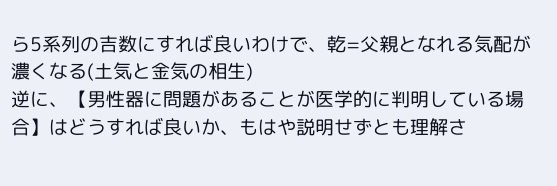ら5系列の吉数にすれば良いわけで、乾=父親となれる気配が濃くなる(土気と金気の相生)
逆に、【男性器に問題があることが医学的に判明している場合】はどうすれば良いか、もはや説明せずとも理解さ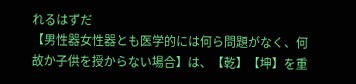れるはずだ
【男性器女性器とも医学的には何ら問題がなく、何故か子供を授からない場合】は、【乾】【坤】を重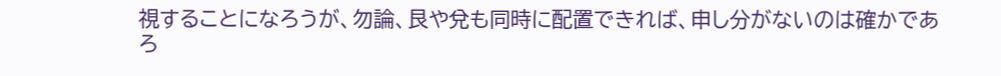視することになろうが、勿論、艮や兌も同時に配置できれば、申し分がないのは確かであろ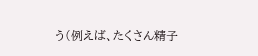う(例えば、たくさん精子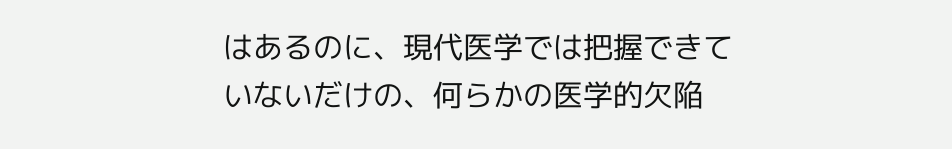はあるのに、現代医学では把握できていないだけの、何らかの医学的欠陥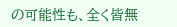の可能性も、全く皆無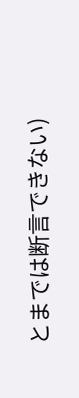とまでは断言できない)